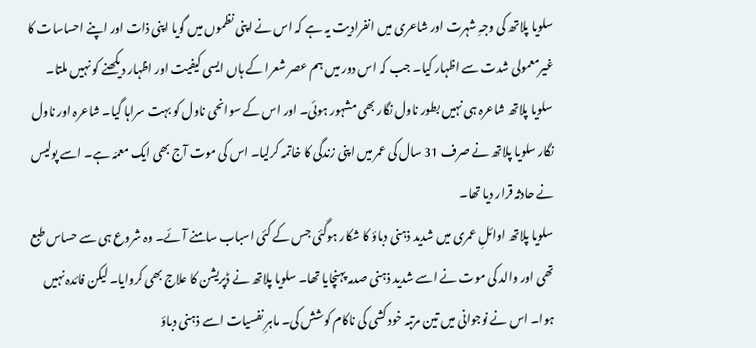سلویا پلاتھ کی وجہِ شہرت اور شاعری میں انفرادیت یہ ہے کہ اس نے اپنی نظموں میں گویا اپنی ذات اور اپنے احساسات کا غیرمعمولی شدت سے اظہار کیا۔ جب کہ اس دور میں ہم عصر شعرا کے ہاں ایسی کیفیت اور اظہار دیکھنے کو نہیں ملتا۔ سلویا پلاتھ شاعرہ ہی نہیں بطور ناول نگار بھی مشہور ہوئی۔ اور اس کے سوانحی ناول کو بہت سراہا گیا۔ شاعرہ اور ناول نگار سلویا پلاتھ نے صرف 31 سال کی عمر میں اپنی زندگی کا خاتمہ کرلیا۔ اس کی موت آج بھی ایک معمّہ ہے۔ اسے پولیس نے حادثہ قرار دیا تھا۔
سلویا پلاتھ اوائلِ عمری میں شدید ذہنی دباؤ کا شکار ہوگئی جس کے کئی اسباب سامنے آئے۔ وہ شروع ہی سے حساس طبع تھی اور والد کی موت نے اسے شدید ذہنی صدمہ پہنچایا تھا۔ سلویا پلاتھ نے ڈپریشن کا علاج بھی کروایا۔ لیکن فائدہ نہیں ہوا۔ اس نے نوجوانی میں تین مرتبہ خود کشی کی ناکام کوشش کی۔ ماہرِ نفسیات اسے ذہنی دباؤ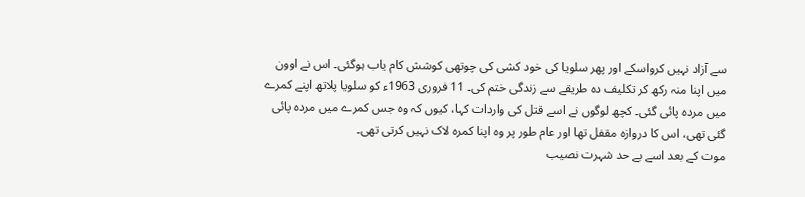سے آزاد نہیں کرواسکے اور پھر سلویا کی خود کشی کی چوتھی کوشش کام یاب ہوگئی۔ اس نے اوون میں اپنا منہ رکھ کر تکلیف دہ طریقے سے زندگی ختم کی۔ 11 فروری 1963ء کو سلویا پلاتھ اپنے کمرے میں مردہ پائی گئی۔ کچھ لوگوں نے اسے قتل کی واردات کہا، کیوں کہ وہ جس کمرے میں مردہ پائی گئی تھی، اس کا دروازہ مقفل تھا اور عام طور پر وہ اپنا کمرہ لاک نہیں کرتی تھی۔
موت کے بعد اسے بے حد شہرت نصیب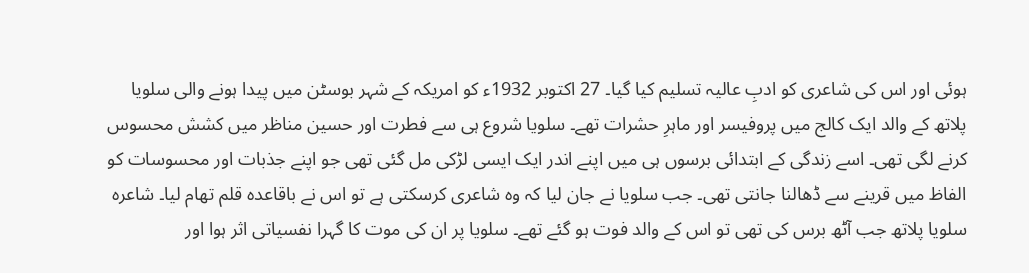ہوئی اور اس کی شاعری کو ادبِ عالیہ تسلیم کیا گیا۔ 27 اکتوبر 1932ء کو امریکہ کے شہر بوسٹن میں پیدا ہونے والی سلویا پلاتھ کے والد ایک کالج میں پروفیسر اور ماہرِ حشرات تھے۔ سلویا شروع ہی سے فطرت اور حسین مناظر میں کشش محسوس کرنے لگی تھی۔ اسے زندگی کے ابتدائی برسوں ہی میں اپنے اندر ایک ایسی لڑکی مل گئی تھی جو اپنے جذبات اور محسوسات کو الفاظ میں قرینے سے ڈھالنا جانتی تھی۔ جب سلویا نے جان لیا کہ وہ شاعری کرسکتی ہے تو اس نے باقاعدہ قلم تھام لیا۔ شاعرہ سلویا پلاتھ جب آٹھ برس کی تھی تو اس کے والد فوت ہو گئے تھے۔ سلویا پر ان کی موت کا گہرا نفسیاتی اثر ہوا اور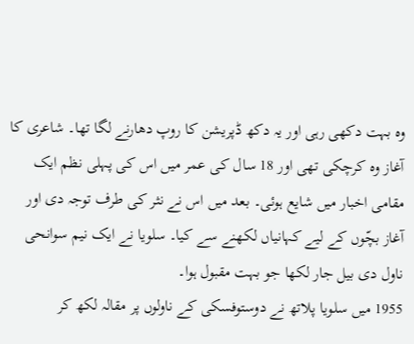وہ بہت دکھی رہی اور یہ دکھ ڈپریشن کا روپ دھارنے لگا تھا۔ شاعری کا آغاز وہ کرچکی تھی اور 18 سال کی عمر میں اس کی پہلی نظم ایک مقامی اخبار میں شایع ہوئی۔ بعد میں اس نے نثر کی طرف توجہ دی اور آغاز بچّوں کے لیے کہانیاں لکھنے سے کیا۔ سلویا نے ایک نیم سوانحی ناول دی بیل جار لکھا جو بہت مقبول ہوا۔
1955 میں سلویا پلاتھ نے دوستوفسکی کے ناولوں پر مقالہ لکھ کر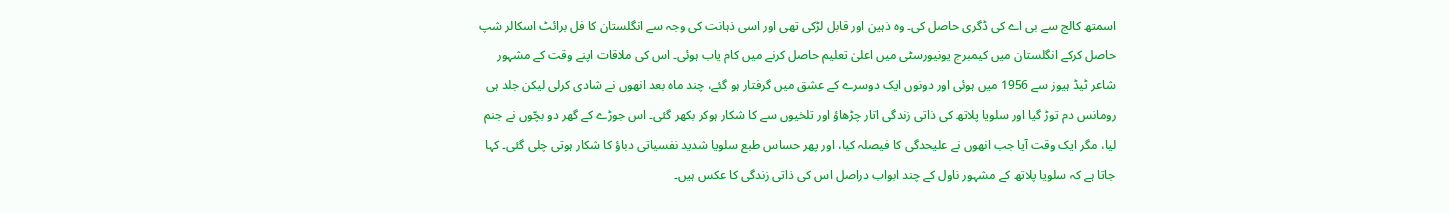اسمتھ کالج سے بی اے کی ڈگری حاصل کی۔ وہ ذہین اور قابل لڑکی تھی اور اسی ذہانت کی وجہ سے انگلستان کا فل برائٹ اسکالر شپ حاصل کرکے انگلستان میں کیمبرج یونیورسٹی میں اعلیٰ تعلیم حاصل کرنے میں کام یاب ہوئی۔ اس کی ملاقات اپنے وقت کے مشہور شاعر ٹیڈ ہیوز سے 1956 میں ہوئی اور دونوں ایک دوسرے کے عشق میں گرفتار ہو گئے، چند ماہ بعد انھوں نے شادی کرلی لیکن جلد ہی رومانس دم توڑ گیا اور سلویا پلاتھ کی ذاتی زندگی اتار چڑھاؤ اور تلخیوں سے کا شکار ہوکر بکھر گئی۔ اس جوڑے کے گھر دو بچّوں نے جنم لیا، مگر ایک وقت آیا جب انھوں نے علیحدگی کا فیصلہ کیا، اور پھر حساس طبع سلویا شدید نفسیاتی دباؤ کا شکار ہوتی چلی گئی۔ کہا جاتا ہے کہ سلویا پلاتھ کے مشہور ناول کے چند ابواب دراصل اس کی ذاتی زندگی کا عکس ہیں۔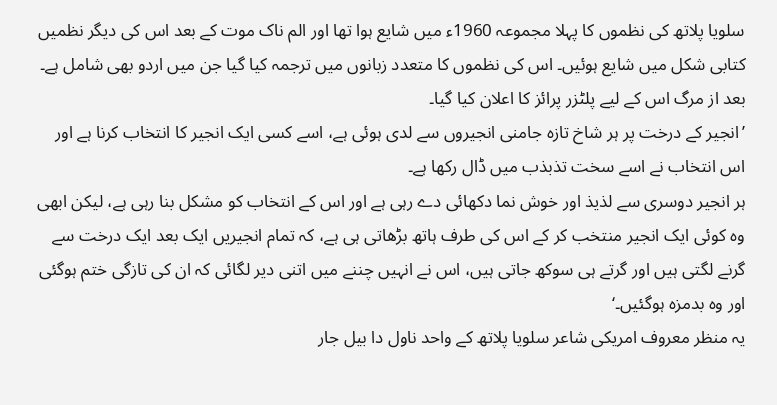سلویا پلاتھ کی نظموں کا پہلا مجموعہ 1960ء میں شایع ہوا تھا اور الم ناک موت کے بعد اس کی دیگر نظمیں کتابی شکل میں شایع ہوئیں۔ اس کی نظموں کا متعدد زبانوں میں ترجمہ کیا گیا جن میں اردو بھی شامل ہے۔ بعد از مرگ اس کے لیے پلٹزر پرائز کا اعلان کیا گیا۔
’انجیر کے درخت پر ہر شاخ تازہ جامنی انجیروں سے لدی ہوئی ہے، اسے کسی ایک انجیر کا انتخاب کرنا ہے اور اس انتخاب نے اسے سخت تذبذب میں ڈال رکھا ہے۔
ہر انجیر دوسری سے لذیذ اور خوش نما دکھائی دے رہی ہے اور اس کے انتخاب کو مشکل بنا رہی ہے، لیکن ابھی وہ کوئی ایک انجیر منتخب کر کے اس کی طرف ہاتھ بڑھاتی ہی ہے، کہ تمام انجیریں ایک بعد ایک درخت سے گرنے لگتی ہیں اور گرتے ہی سوکھ جاتی ہیں، اس نے انہیں چننے میں اتنی دیر لگائی کہ ان کی تازگی ختم ہوگئی اور وہ بدمزہ ہوگئیں۔‘
یہ منظر معروف امریکی شاعر سلویا پلاتھ کے واحد ناول دا بیل جار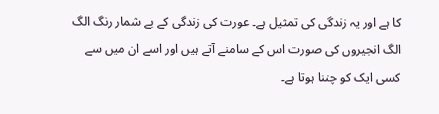کا ہے اور یہ زندگی کی تمثیل ہے۔ عورت کی زندگی کے بے شمار رنگ الگ الگ انجیروں کی صورت اس کے سامنے آتے ہیں اور اسے ان میں سے کسی ایک کو چننا ہوتا ہے۔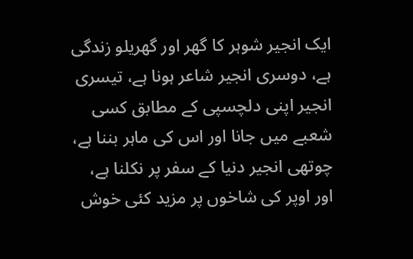ایک انجیر شوہر کا گھر اور گھریلو زندگی ہے، دوسری انجیر شاعر ہونا ہے، تیسری انجیر اپنی دلچسپی کے مطابق کسی شعبے میں جانا اور اس کی ماہر بننا ہے، چوتھی انجیر دنیا کے سفر پر نکلنا ہے، اور اوپر کی شاخوں پر مزید کئی خوش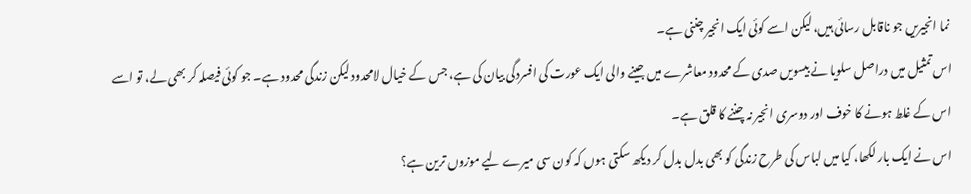نما انجیریں جو ناقابل رسائی ہیں، لیکن اسے کوئی ایک انجیر چننی ہے۔
اس تمثیل میں دراصل سلویا نے بیسویں صدی کے محدود معاشرے میں جینے والی ایک عورت کی افسردگی بیان کی ہے، جس کے خیال لامحدود لیکن زندگی محدود ہے۔ جو کوئی فیصلہ کر بھی لے، تو اسے اس کے غلط ہونے کا خوف اور دوسری انجیر نہ چننے کا قلق ہے۔
اس نے ایک بار لکھا، کیا میں لباس کی طرح زندگی کو بھی بدل بدل کر دیکھ سکتی ہوں کہ کون سی میرے لیے موزوں ترین ہے؟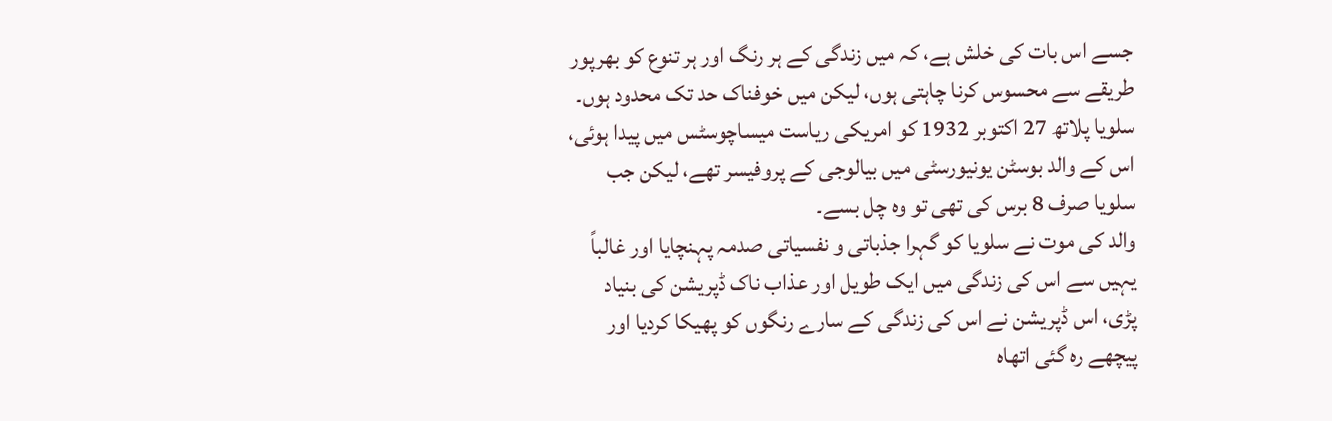جسے اس بات کی خلش ہے، کہ میں زندگی کے ہر رنگ اور ہر تنوع کو بھرپور طریقے سے محسوس کرنا چاہتی ہوں، لیکن میں خوفناک حد تک محدود ہوں۔
سلویا پلاتھ 27 اکتوبر 1932 کو امریکی ریاست میساچوسٹس میں پیدا ہوئی، اس کے والد بوسٹن یونیورسٹی میں بیالوجی کے پروفیسر تھے، لیکن جب سلویا صرف 8 برس کی تھی تو وہ چل بسے۔
والد کی موت نے سلویا کو گہرا جذباتی و نفسیاتی صدمہ پہنچایا اور غالباً یہیں سے اس کی زندگی میں ایک طویل اور عذاب ناک ڈپریشن کی بنیاد پڑی، اس ڈپریشن نے اس کی زندگی کے سارے رنگوں کو پھیکا کردیا اور پیچھے رہ گئی اتھاہ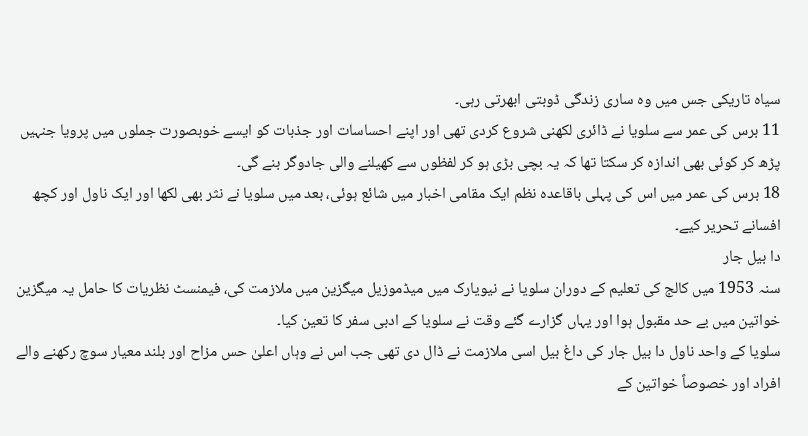سیاہ تاریکی جس میں وہ ساری زندگی ڈوبتی ابھرتی رہی۔
11 برس کی عمر سے سلویا نے ڈائری لکھنی شروع کردی تھی اور اپنے احساسات اور جذبات کو ایسے خوبصورت جملوں میں پرویا جنہیں پڑھ کر کوئی بھی اندازہ کر سکتا تھا کہ یہ بچی بڑی ہو کر لفظوں سے کھیلنے والی جادوگر بنے گی۔
18 برس کی عمر میں اس کی پہلی باقاعدہ نظم ایک مقامی اخبار میں شائع ہوئی، بعد میں سلویا نے نثر بھی لکھا اور ایک ناول اور کچھ افسانے تحریر کیے۔
دا بیل جار
سنہ 1953 میں کالج کی تعلیم کے دوران سلویا نے نیویارک میں میڈموزیل میگزین میں ملازمت کی، فیمنسٹ نظریات کا حامل یہ میگزین خواتین میں بے حد مقبول ہوا اور یہاں گزارے گئے وقت نے سلویا کے ادبی سفر کا تعین کیا۔
سلویا کے واحد ناول دا بیل جار کی داغ بیل اسی ملازمت نے ڈال دی تھی جب اس نے وہاں اعلیٰ حس مزاح اور بلند معیار سوچ رکھنے والے افراد اور خصوصاً خواتین کے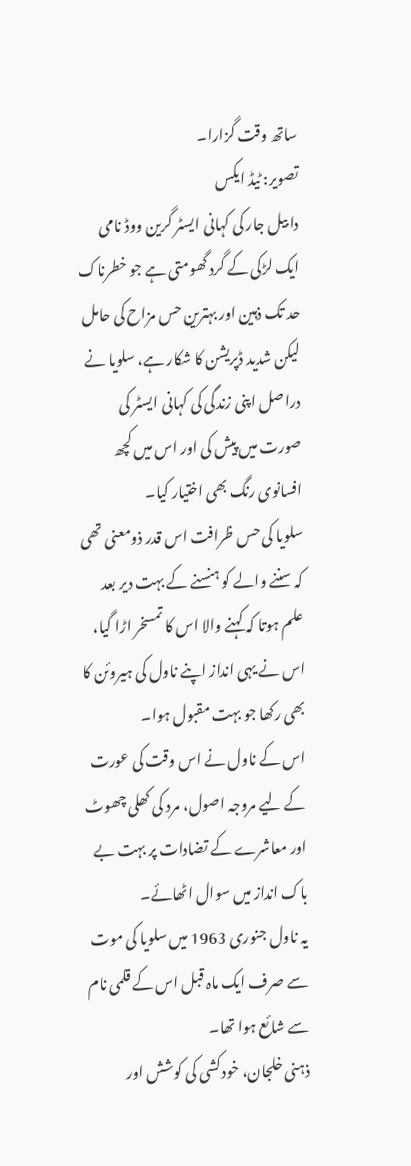ساتھ وقت گزارا۔
تصویر: ٹیڈ ایکس
دا بیل جار کی کہانی ایسٹر گرین ووڈ نامی ایک لڑکی کے گرد گھومتی ہے جو خطرناک حد تک ذہین اور بہترین حس مزاح کی حامل لیکن شدید ڈپریشن کا شکار ہے، سلویا نے دراصل اپنی زندگی کی کہانی ایسٹر کی صورت میں پیش کی اور اس میں کچھ افسانوی رنگ بھی اختیار کیا۔
سلویا کی حس ظرافت اس قدر ذومعنی تھی کہ سننے والے کو ہنسنے کے بہت دیر بعد علم ہوتا کہ کہنے والا اس کا تمسخر اڑا گیا، اس نے یہی انداز اپنے ناول کی ہیروئن کا بھی رکھا جو بہت مقبول ہوا۔
اس کے ناول نے اس وقت کی عورت کے لیے مروجہ اصول، مرد کی کھلی چھوٹ اور معاشرے کے تضادات پر بہت بے باک انداز میں سوال اٹھائے۔
یہ ناول جنوری 1963 میں سلویا کی موت سے صرف ایک ماہ قبل اس کے قلمی نام سے شائع ہوا تھا۔
ذہنی خلجان، خودکشی کی کوشش اور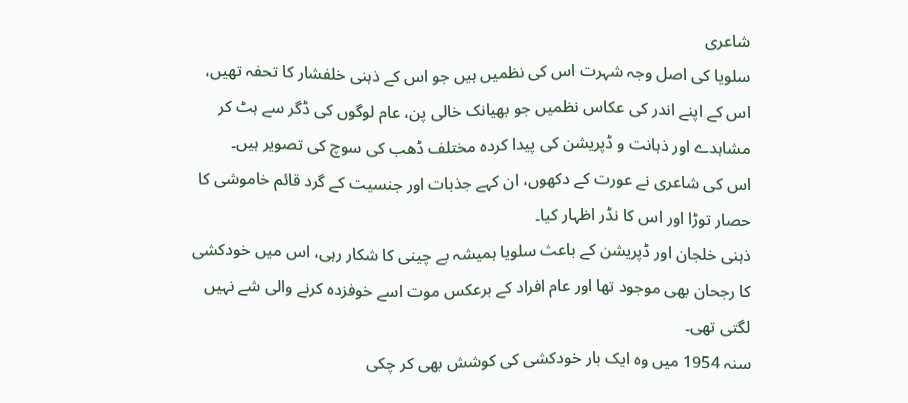شاعری
سلویا کی اصل وجہ شہرت اس کی نظمیں ہیں جو اس کے ذہنی خلفشار کا تحفہ تھیں، اس کے اپنے اندر کی عکاس نظمیں جو بھیانک خالی پن، عام لوگوں کی ڈگر سے ہٹ کر مشاہدے اور ذہانت و ڈپریشن کی پیدا کردہ مختلف ڈھب کی سوچ کی تصویر ہیں۔
اس کی شاعری نے عورت کے دکھوں، ان کہے جذبات اور جنسیت کے گرد قائم خاموشی کا حصار توڑا اور اس کا نڈر اظہار کیا۔
ذہنی خلجان اور ڈپریشن کے باعث سلویا ہمیشہ بے چینی کا شکار رہی، اس میں خودکشی کا رجحان بھی موجود تھا اور عام افراد کے برعکس موت اسے خوفزدہ کرنے والی شے نہیں لگتی تھی۔
سنہ 1954 میں وہ ایک بار خودکشی کی کوشش بھی کر چکی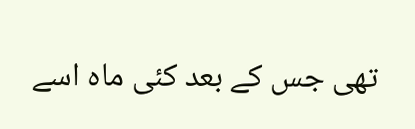تھی جس کے بعد کئی ماہ اسے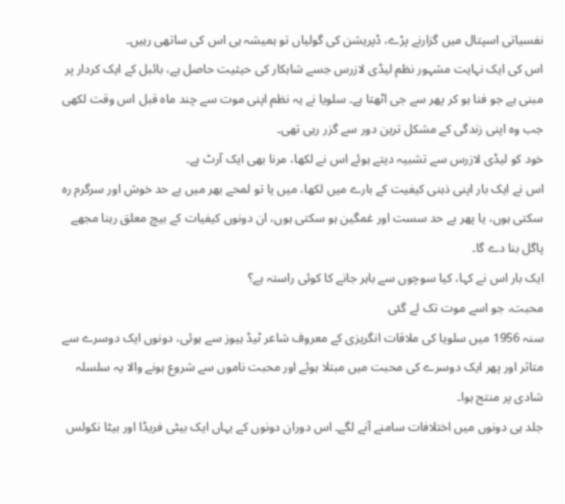نفسیاتی اسپتال میں گزارنے پڑے، ڈپریشن کی گولیاں تو ہمیشہ ہی اس کی ساتھی رہیں۔
اس کی ایک نہایت مشہور نظم لیڈی لازرس جسے شاہکار کی حیثیت حاصل ہے، بائبل کے ایک کردار پر مبنی ہے جو فنا ہو کر پھر سے جی اٹھتا ہے۔ سلویا نے یہ نظم اپنی موت سے چند ماہ قبل اس وقت لکھی جب وہ اپنی زندگی کے مشکل ترین دور سے گزر رہی تھی۔
خود کو لیڈی لازرس سے تشبیہ دیتے ہوئے اس نے لکھا، مرنا بھی ایک آرٹ ہے۔
اس نے ایک بار اپنی ذہنی کیفیت کے بارے میں لکھا، میں یا تو لمحے بھر میں بے حد خوش اور سرگرم رہ سکتی ہوں، یا پھر بے حد سست اور غمگین ہو سکتی ہوں، ان دونوں کیفیات کے بیچ معلق رہنا مجھے پاگل بنا دے گا۔
ایک بار اس نے کہا، کیا سوچوں سے باہر جانے کا کوئی راستہ ہے؟
محبت، جو اسے موت تک لے گئی
سنہ 1956 میں سلویا کی ملاقات انگریزی کے معروف شاعر ٹیڈ ہیوز سے ہوئی، دونوں ایک دوسرے سے متاثر اور پھر ایک دوسرے کی محبت میں مبتلا ہوئے اور محبت ناموں سے شروع ہونے والا یہ سلسلہ شادی پر منتج ہوا۔
جلد ہی دونوں میں اختلافات سامنے آنے لگے۔ اس دوران دونوں کے یہاں ایک بیٹی فریڈا اور بیٹا نکولس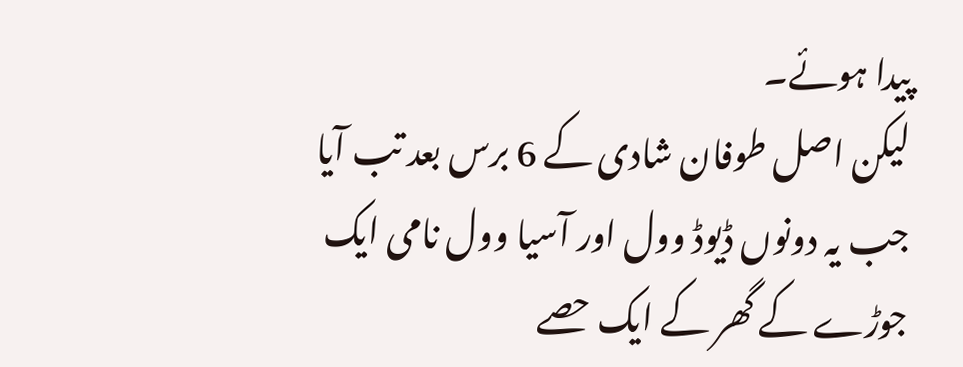پیدا ہوئے۔
لیکن اصل طوفان شادی کے 6 برس بعد تب آیا جب یہ دونوں ڈیوڈ وول اور آسیا وول نامی ایک جوڑے کے گھر کے ایک حصے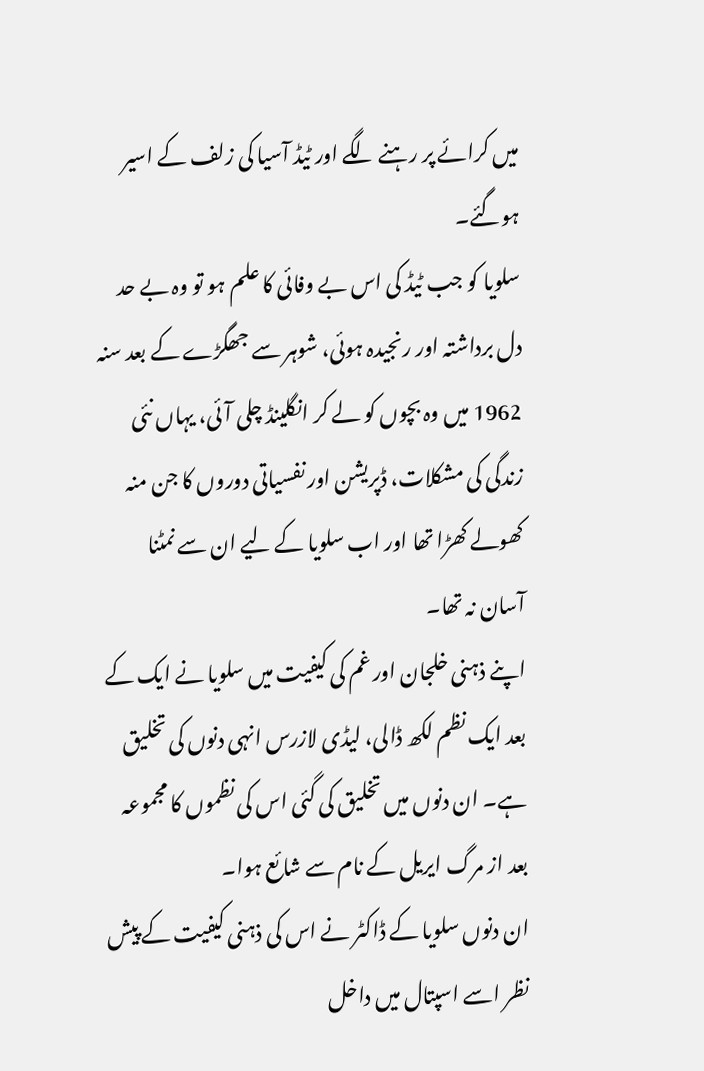میں کرائے پر رہنے لگے اور ٹیڈ آسیا کی زلف کے اسیر ہوگئے۔
سلویا کو جب ٹیڈ کی اس بے وفائی کا علم ہو تو وہ بے حد دل برداشتہ اور رنجیدہ ہوئی، شوہر سے جھگڑے کے بعد سنہ 1962 میں وہ بچوں کو لے کر انگلینڈ چلی آئی، یہاں نئی زندگی کی مشکلات، ڈپریشن اور نفسیاتی دوروں کا جن منہ کھولے کھڑا تھا اور اب سلویا کے لیے ان سے نمٹنا آسان نہ تھا۔
اپنے ذہنی خلجان اور غم کی کیفیت میں سلویا نے ایک کے بعد ایک نظم لکھ ڈالی، لیڈی لازرس انہی دنوں کی تخلیق ہے۔ ان دنوں میں تخلیق کی گئی اس کی نظموں کا مجموعہ بعد از مرگ ایریل کے نام سے شائع ہوا۔
ان دنوں سلویا کے ڈاکٹر نے اس کی ذہنی کیفیت کے پیش نظر اسے اسپتال میں داخل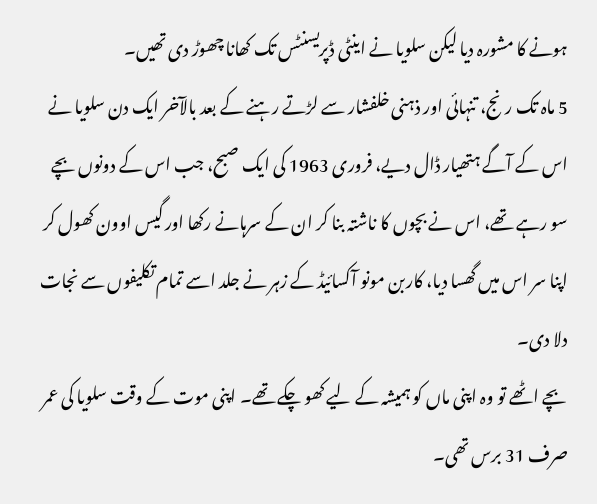ہونے کا مشورہ دیا لیکن سلویا نے اینٹی ڈپریسنٹس تک کھانا چھوڑ دی تھیں۔
5 ماہ تک رنج، تنہائی اور ذہنی خلفشار سے لڑتے رہنے کے بعد بالآخر ایک دن سلویا نے اس کے آگے ہتھیار ڈال دیے، فروری 1963 کی ایک صبح، جب اس کے دونوں بچے سو رہے تھے، اس نے بچوں کا ناشتہ بنا کر ان کے سرہانے رکھا اور گیس اوون کھول کر اپنا سر اس میں گھسا دیا، کاربن مونو آکسائیڈ کے زہر نے جلد اسے تمام تکلیفوں سے نجات دلا دی۔
بچے اٹھے تو وہ اپنی ماں کو ہمیشہ کے لیے کھو چکے تھے۔ اپنی موت کے وقت سلویا کی عمر صرف 31 برس تھی۔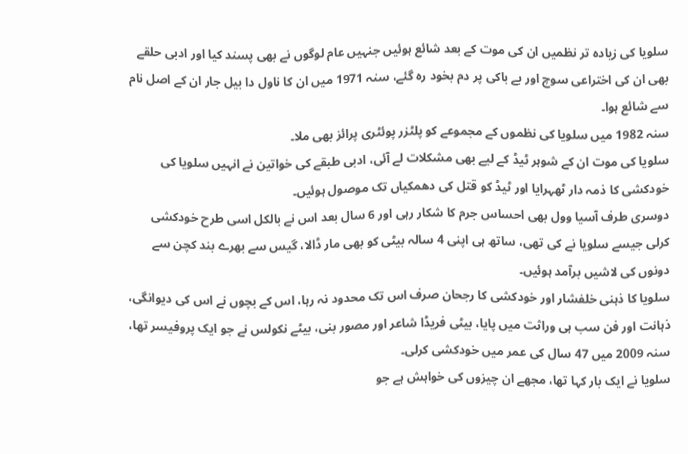سلویا کی زیادہ تر نظمیں ان کی موت کے بعد شائع ہوئیں جنہیں عام لوگوں نے بھی پسند کیا اور ادبی حلقے بھی ان کی اختراعی سوچ اور بے باکی پر دم بخود رہ گئے، سنہ 1971 میں ان کا ناول دا بیل جار ان کے اصل نام سے شائع ہوا۔
سنہ 1982 میں سلویا کی نظموں کے مجموعے کو پلٹزر پوئٹری پرائز بھی ملا۔
سلویا کی موت ان کے شوہر ٹیڈ کے لیے بھی مشکلات لے آئی، ادبی طبقے کی خواتین نے انہیں سلویا کی خودکشی کا ذمہ دار ٹھہرایا اور ٹیڈ کو قتل کی دھمکیاں تک موصول ہوئیں۔
دوسری طرف آسیا وول بھی احساس جرم کا شکار رہی اور 6 سال بعد اس نے بالکل اسی طرح خودکشی کرلی جیسے سلویا نے کی تھی، ساتھ ہی اپنی 4 سالہ بیٹی کو بھی مار ڈالا، گیس سے بھرے بند کچن سے دونوں کی لاشیں برآمد ہوئیں۔
سلویا کا ذہنی خلفشار اور خودکشی کا رجحان صرف اس تک محدود نہ رہا، اس کے بچوں نے اس کی دیوانگی، ذہانت اور فن سب ہی وراثت میں پایا، بیٹی فریڈا شاعر اور مصور بنی، بیٹے نکولس نے جو ایک پروفیسر تھا، سنہ 2009 میں 47 سال کی عمر میں خودکشی کرلی۔
سلویا نے ایک بار کہا تھا، مجھے ان چیزوں کی خواہش ہے جو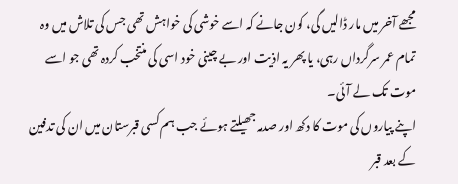مجھے آخر میں مار ڈالیں گی، کون جانے کہ اسے خوشی کی خواہش تھی جس کی تلاش میں وہ تمام عمر سرگرداں رہی، یا پھر یہ اذیت اور بے چینی خود اسی کی منتخب کردہ تھی جو اسے موت تک لے آئی۔
اپنے پیاروں کی موت کا دکھ اور صدمہ جھیلتے ہوئے جب ہم کسی قبرستان میں ان کی تدفین کے بعد قبر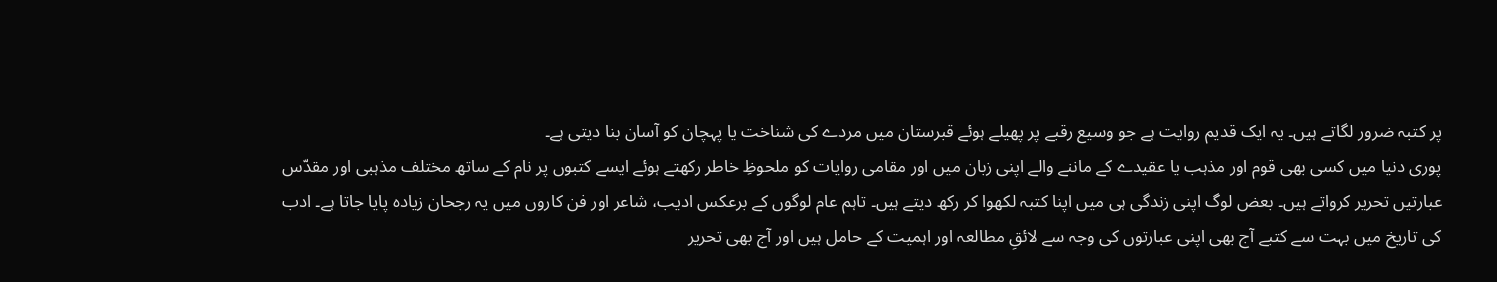پر کتبہ ضرور لگاتے ہیں۔ یہ ایک قدیم روایت ہے جو وسیع رقبے پر پھیلے ہوئے قبرستان میں مردے کی شناخت یا پہچان کو آسان بنا دیتی ہے۔
پوری دنیا میں کسی بھی قوم اور مذہب یا عقیدے کے ماننے والے اپنی زبان میں اور مقامی روایات کو ملحوظِ خاطر رکھتے ہوئے ایسے کتبوں پر نام کے ساتھ مختلف مذہبی اور مقدّس عبارتیں تحریر کرواتے ہیں۔ بعض لوگ اپنی زندگی ہی میں اپنا کتبہ لکھوا کر رکھ دیتے ہیں۔ تاہم عام لوگوں کے برعکس ادیب، شاعر اور فن کاروں میں یہ رجحان زیادہ پایا جاتا ہے۔ ادب کی تاریخ میں بہت سے کتبے آج بھی اپنی عبارتوں کی وجہ سے لائقِ مطالعہ اور اہمیت کے حامل ہیں اور آج بھی تحریر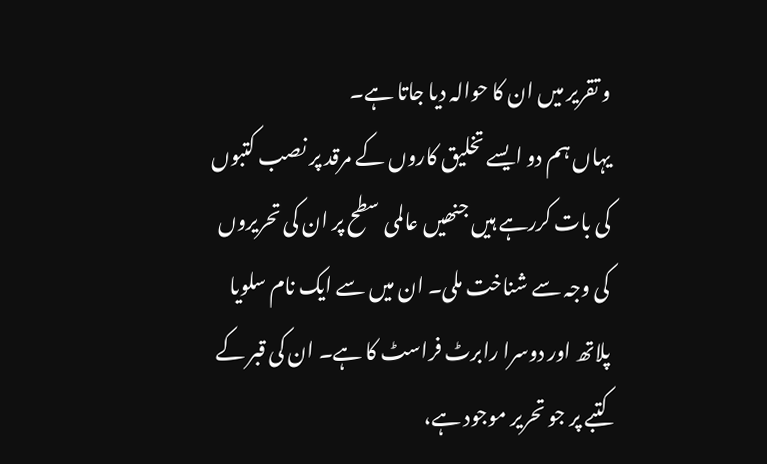و تقریر میں ان کا حوالہ دیا جاتا ہے۔
یہاں ہم دو ایسے تخلیق کاروں کے مرقد پر نصب کتبوں کی بات کررہے ہیں جنھیں عالمی سطح پر ان کی تحریروں کی وجہ سے شناخت ملی۔ ان میں سے ایک نام سلویا پلاتھ اور دوسرا رابرٹ فراسٹ کا ہے۔ ان کی قبر کے کتبے پر جو تحریر موجود ہے،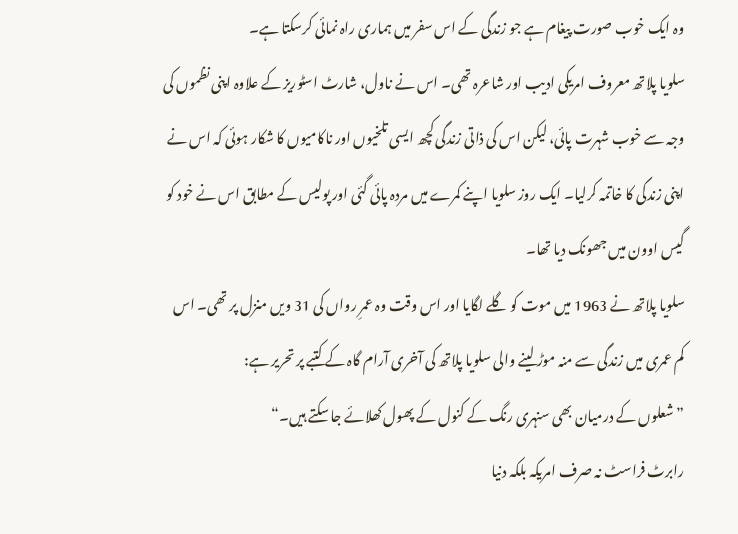وہ ایک خوب صورت پیغام ہے جو زندگی کے اس سفر میں ہماری راہ نمائی کرسکتا ہے۔
سلویا پلاتھ معروف امریکی ادیب اور شاعرہ تھی۔ اس نے ناول، شارٹ اسٹوریز کے علاوہ اپنی نظموں کی وجہ سے خوب شہرت پائی، لیکن اس کی ذاتی زندگی کچھ ایسی تلخیوں اور ناکامیوں کا شکار ہوئی کہ اس نے اپنی زندگی کا خاتمہ کرلیا۔ ایک روز سلویا اپنے کمرے میں مردہ پائی گئی اور پولیس کے مطابق اس نے خود کو گیس اوون میں جھونک دیا تھا۔
سلویا پلاتھ نے 1963 میں موت کو گلے لگایا اور اس وقت وہ عمرِ رواں کی 31 ویں منزل پر تھی۔ اس کم عمری میں زندگی سے منہ موڑ لینے والی سلویا پلاتھ کی آخری آرام گاہ کے کتبے پر تحریر ہے:
” شعلوں کے درمیان بھی سنہری رنگ کے کنول کے پھول کھلائے جا سکتے ہیں۔“
رابرٹ فراسٹ نہ صرف امریکہ بلکہ دنیا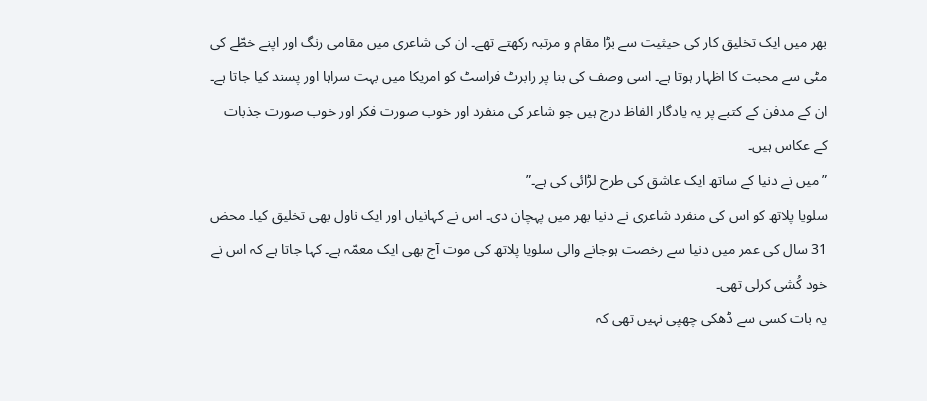بھر میں ایک تخلیق کار کی حیثیت سے بڑا مقام و مرتبہ رکھتے تھے۔ ان کی شاعری میں مقامی رنگ اور اپنے خطّے کی مٹی سے محبت کا اظہار ہوتا ہے۔ اسی وصف کی بنا پر رابرٹ فراسٹ کو امریکا میں بہت سراہا اور پسند کیا جاتا ہے۔ ان کے مدفن کے کتبے پر یہ یادگار الفاظ درج ہیں جو شاعر کی منفرد اور خوب صورت فکر اور خوب صورت جذبات کے عکاس ہیں۔
”میں نے دنیا کے ساتھ ایک عاشق کی طرح لڑائی کی ہے۔”
سلویا پلاتھ کو اس کی منفرد شاعری نے دنیا بھر میں پہچان دی۔ اس نے کہانیاں اور ایک ناول بھی تخلیق کیا۔ محض 31 سال کی عمر میں دنیا سے رخصت ہوجانے والی سلویا پلاتھ کی موت آج بھی ایک معمّہ ہے۔ کہا جاتا ہے کہ اس نے خود کُشی کرلی تھی۔
یہ بات کسی سے ڈھکی چھپی نہیں تھی کہ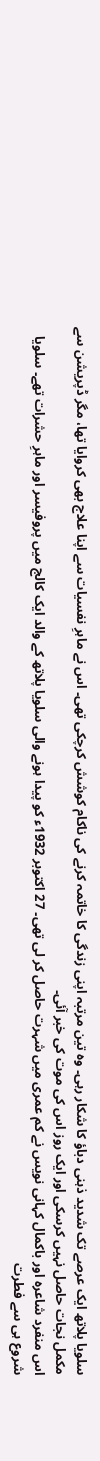سلویا پلاتھ ایک عرصے تک شدید ذہنی دباؤ کا شکار رہی۔ وہ تین مرتبہ اپنی زندگی کا خاتمہ کرنے کی ناکام کوشش کرچکی تھی۔ اس نے ماہرِ نفسیات سے اپنا علاج بھی کروایا تھا، مگر ڈپریشن سے مکمل نجات حاصل نہیں کرسکی اور ایک روز اس کی موت کی خبر آئی۔
اس منفرد شاعرہ اور باکمال کہانی نویس نے کم عمری میں شہرت حاصل کر لی تھی۔ 27 اکتوبر 1932ء کو پیدا ہونے والی سلویا پلاتھ کے والد ایک کالج میں پروفیسر اور ماہرِ حشرات تھے۔ سلویا شروع ہی سے فطرت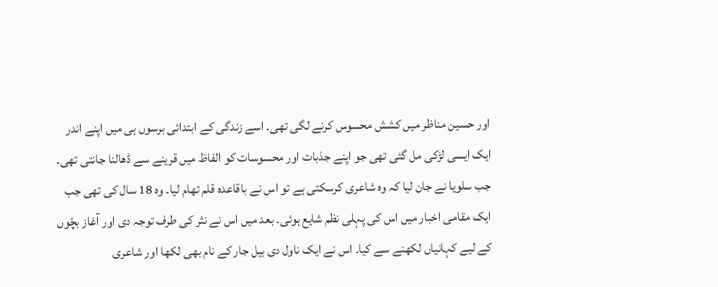اور حسین مناظر میں کشش محسوس کرنے لگی تھی۔ اسے زندگی کے ابتدائی برسوں ہی میں اپنے اندر ایک ایسی لڑکی مل گئی تھی جو اپنے جذبات اور محسوسات کو الفاظ میں قرینے سے ڈھالنا جانتی تھی۔ جب سلویا نے جان لیا کہ وہ شاعری کرسکتی ہے تو اس نے باقاعدہ قلم تھام لیا۔ وہ 18 سال کی تھی جب ایک مقامی اخبار میں اس کی پہلی نظم شایع ہوئی۔ بعد میں اس نے نثر کی طرف توجہ دی اور آغاز بچّوں کے لیے کہانیاں لکھنے سے کیا۔ اس نے ایک ناول دی بیل جار کے نام بھی لکھا اور شاعری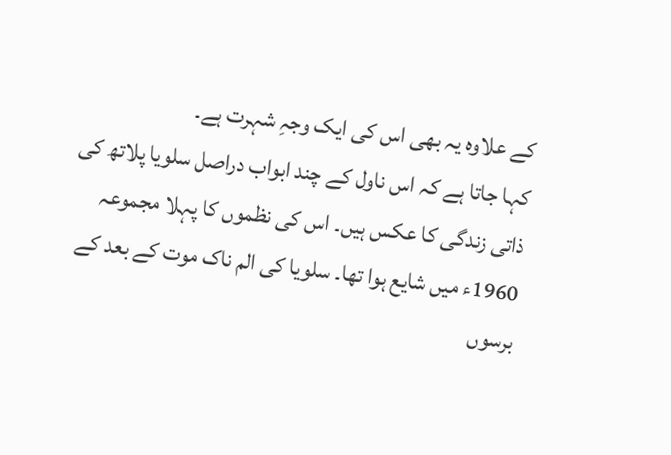کے علاوہ یہ بھی اس کی ایک وجہِ شہرت ہے۔
کہا جاتا ہے کہ اس ناول کے چند ابواب دراصل سلویا پلاتھ کی ذاتی زندگی کا عکس ہیں۔ اس کی نظموں کا پہلا مجموعہ 1960ء میں شایع ہوا تھا۔ سلویا کی الم ناک موت کے بعد کے برسوں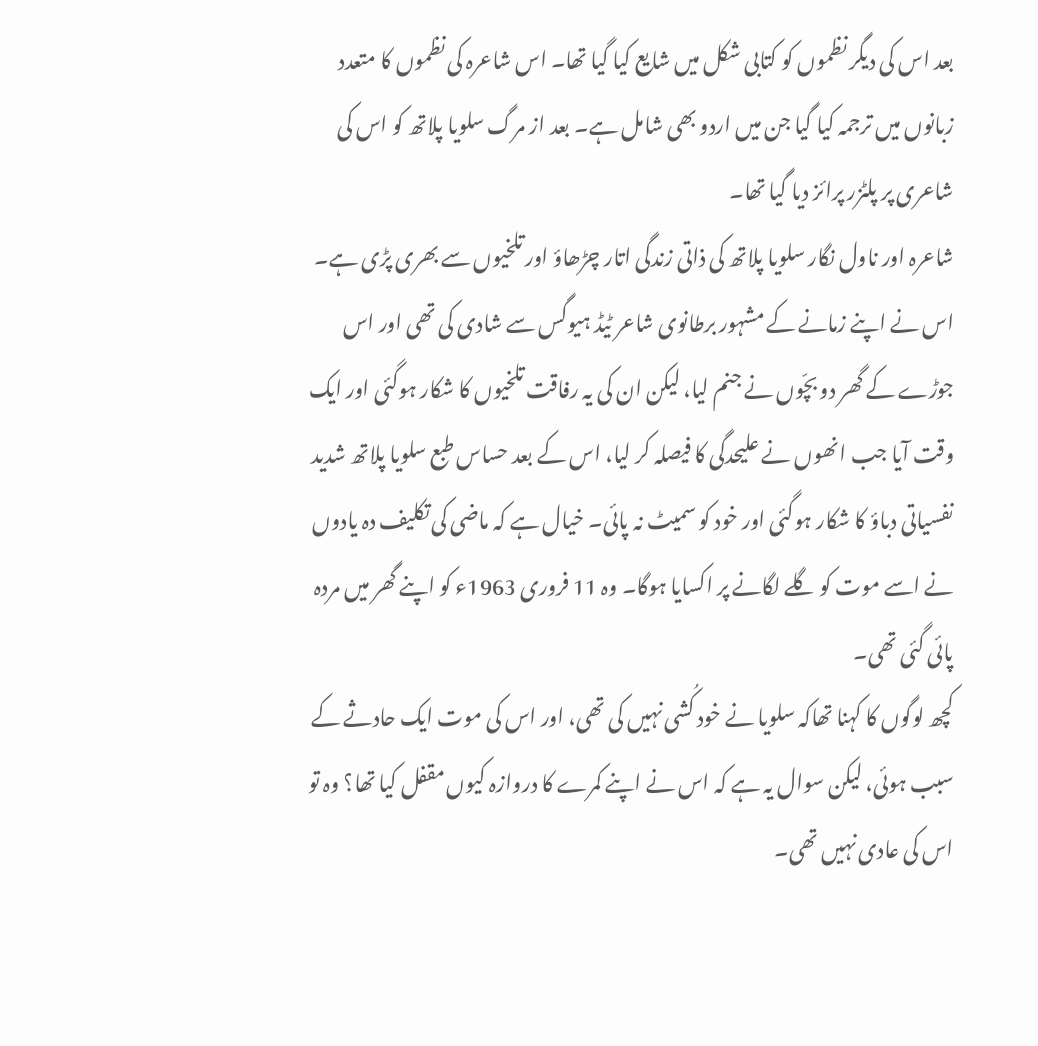بعد اس کی دیگر نظموں کو کتابی شکل میں شایع کیا گیا تھا۔ اس شاعرہ کی نظموں کا متعدد زبانوں میں ترجمہ کیا گیا جن میں اردو بھی شامل ہے۔ بعد از مرگ سلویا پلاتھ کو اس کی شاعری پر پلٹزر پرائز دیا گیا تھا۔
شاعرہ اور ناول نگار سلویا پلاتھ کی ذاتی زندگی اتار چڑھاؤ اور تلخیوں سے بھری پڑی ہے۔ اس نے اپنے زمانے کے مشہور برطانوی شاعر ٹیڈ ہیوگس سے شادی کی تھی اور اس جوڑے کے گھر دو بچّوں نے جنم لیا، لیکن ان کی یہ رفاقت تلخیوں کا شکار ہوگئی اور ایک وقت آیا جب انھوں نے علیحدگی کا فیصلہ کر لیا، اس کے بعد حساس طبع سلویا پلاتھ شدید نفسیاتی دباؤ کا شکار ہوگئی اور خود کو سمیٹ نہ پائی۔ خیال ہے کہ ماضی کی تکلیف دہ یادوں نے اسے موت کو گلے لگانے پر اکسایا ہوگا۔ وہ 11 فروری 1963ء کو اپنے گھر میں مردہ پائی گئی تھی۔
کچھ لوگوں کا کہنا تھاکہ سلویا نے خود کُشی نہیں کی تھی، اور اس کی موت ایک حادثے کے سبب ہوئی، لیکن سوال یہ ہے کہ اس نے اپنے کمرے کا دروازہ کیوں مقفل کیا تھا؟ وہ تو اس کی عادی نہیں تھی۔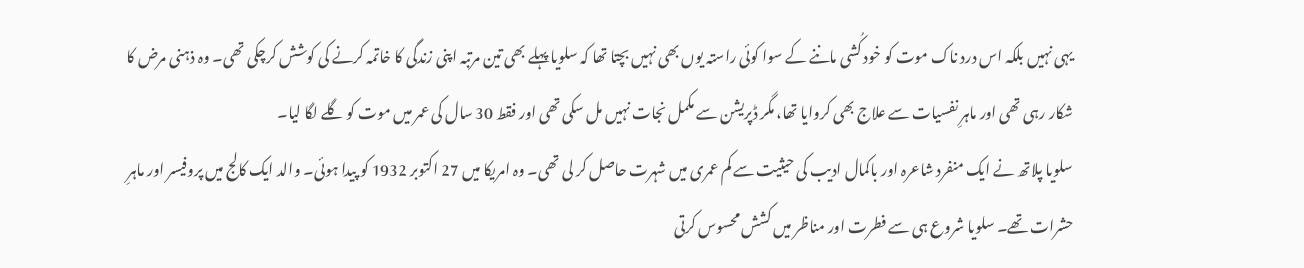یہی نہیں بلکہ اس درد ناک موت کو خود کُشی ماننے کے سوا کوئی راستہ یوں بھی نہیں بچتا تھا کہ سلویا پہلے بھی تین مرتبہ اپنی زندگی کا خاتمہ کرنے کی کوشش کرچکی تھی۔ وہ ذہنی مرض کا شکار رہی تھی اور ماہرِ نفسیات سے علاج بھی کروایا تھا، مگر ڈپریشن سے مکمل نجات نہیں مل سکی تھی اور فقط 30 سال کی عمر میں موت کو گلے لگا لیا۔
سلویا پلاتھ نے ایک منفرد شاعرہ اور باکمال ادیب کی حیثیت سے کم عمری میں شہرت حاصل کر لی تھی۔ وہ امریکا میں 27 اکتوبر 1932 کو پیدا ہوئی۔ والد ایک کالج میں پروفیسر اور ماہرِ حشرات تھے۔ سلویا شروع ہی سے فطرت اور مناظر میں کشش محسوس کرتی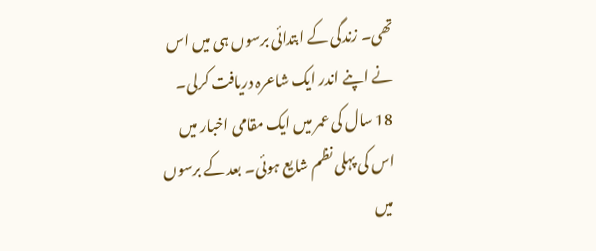تھی۔ زندگی کے ابتدائی برسوں ہی میں اس نے اپنے اندر ایک شاعرہ دریافت کرلی۔ 18 سال کی عمر میں ایک مقامی اخبار میں اس کی پہلی نظم شایع ہوئی۔ بعد کے برسوں میں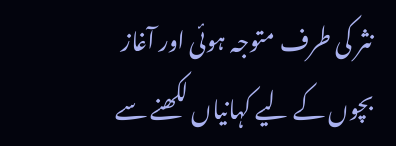نثر کی طرف متوجہ ہوئی اور آغاز بچوں کے لیے کہانیاں لکھنے سے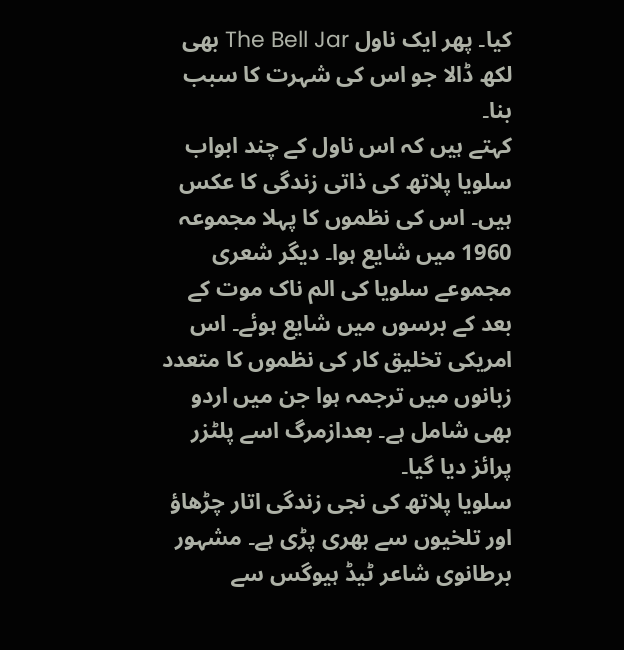کیا۔ پھر ایک ناول The Bell Jar بھی لکھ ڈالا جو اس کی شہرت کا سبب بنا۔
کہتے ہیں کہ اس ناول کے چند ابواب سلویا پلاتھ کی ذاتی زندگی کا عکس ہیں۔ اس کی نظموں کا پہلا مجموعہ 1960 میں شایع ہوا۔ دیگر شعری مجموعے سلویا کی الم ناک موت کے بعد کے برسوں میں شایع ہوئے۔ اس امریکی تخلیق کار کی نظموں کا متعدد زبانوں میں ترجمہ ہوا جن میں اردو بھی شامل ہے۔ بعدازمرگ اسے پلٹزر پرائز دیا گیا۔
سلویا پلاتھ کی نجی زندگی اتار چڑھاؤ اور تلخیوں سے بھری پڑی ہے۔ مشہور برطانوی شاعر ٹیڈ ہیوگس سے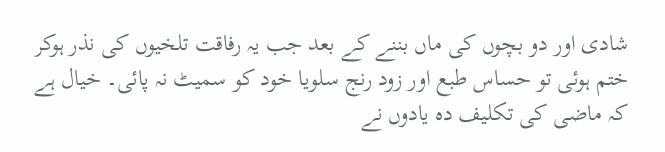شادی اور دو بچوں کی ماں بننے کے بعد جب یہ رفاقت تلخیوں کی نذر ہوکر ختم ہوئی تو حساس طبع اور زود رنج سلویا خود کو سمیٹ نہ پائی۔ خیال ہے کہ ماضی کی تکلیف دہ یادوں نے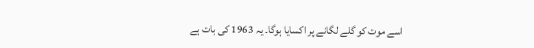اسے موت کو گلے لگانے پر اکسایا ہوگا۔ یہ 1963 کی بات ہے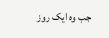جب وہ ایک روز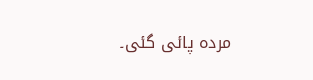مردہ پائی گئی۔